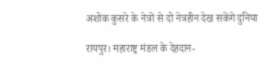अशोक कुसरे के नेत्रों से दो नेत्रहीन देख सकेंगे दुनिया

रायपुर। महाराष्ट्र मंडल के देहदान-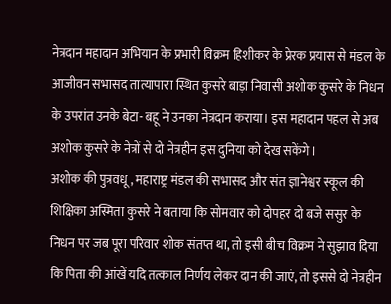नेत्रदान महादान अभियान के प्रभारी विक्रम हिशीकर के प्रेरक प्रयास से मंडल के आजीवन सभासद तात्यापारा स्थित कुसरे बाड़ा निवासी अशोक कुसरे के निधन के उपरांत उनके बेटा- बहू ने उनका नेत्रदान कराया। इस महादान पहल से अब अशोक कुसरे के नेत्रों से दो नेत्रहीन इस दुनिया को देख सकेंगे।
अशोक की पुत्रवधू, महाराष्ट्र मंडल की सभासद और संत ज्ञानेश्वर स्कूल की शिक्षिका अस्मिता कुसरे ने बताया कि सोमवार को दोपहर दो बजे ससुर के निधन पर जब पूरा परिवार शोक संतप्त था, तो इसी बीच विक्रम ने सुझाव दिया कि पिता की आंखें यदि तत्काल निर्णय लेकर दान की जाएं, तो इससे दो नेत्रहीन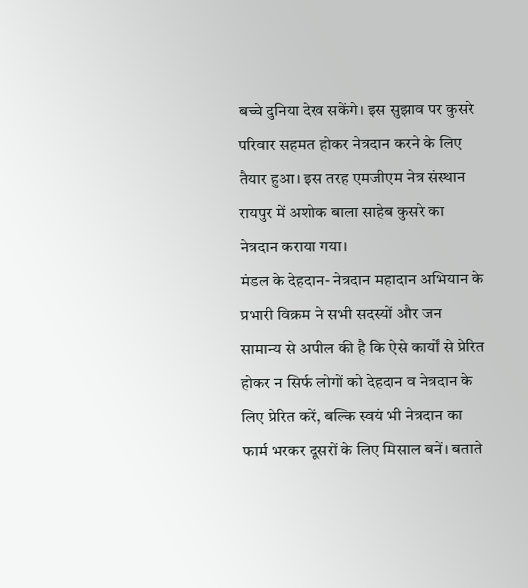बच्चे दुनिया देख सकेंगे। इस सुझाव पर कुसरे परिवार सहमत होकर नेत्रदान करने के लिए तैयार हुआ। इस तरह एमजीएम नेत्र संस्थान रायपुर में अशोक बाला साहेब कुसरे का नेत्रदान कराया गया।
मंडल के देहदान- नेत्रदान महादान अभियान के प्रभारी विक्रम ने सभी सदस्यों और जन सामान्य से अपील की है कि ऐसे कार्यों से प्रेरित होकर न सिर्फ लोगों को देहदान व नेत्रदान के लिए प्रेरित करें, बल्कि स्वयं भी नेत्रदान का फार्म भरकर दूसरों के लिए मिसाल बनें। बताते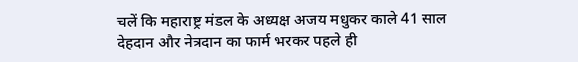चलें कि महाराष्ट्र मंडल के अध्यक्ष अजय मधुकर काले 41 साल देहदान और नेत्रदान का फार्म भरकर पहले ही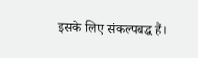इसके लिए संकल्पबद्ध हैं।